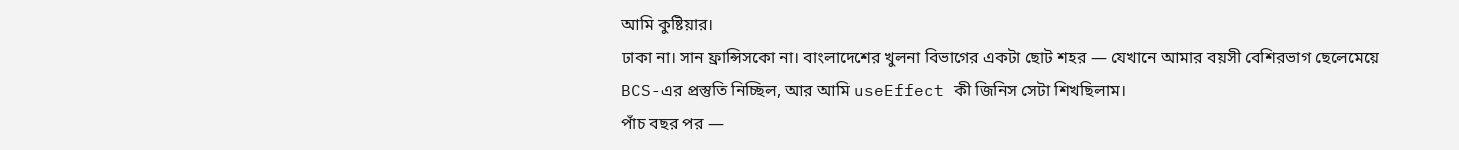আমি কুষ্টিয়ার।
ঢাকা না। সান ফ্রান্সিসকো না। বাংলাদেশের খুলনা বিভাগের একটা ছোট শহর — যেখানে আমার বয়সী বেশিরভাগ ছেলেমেয়ে BCS-এর প্রস্তুতি নিচ্ছিল, আর আমি useEffect কী জিনিস সেটা শিখছিলাম।
পাঁচ বছর পর —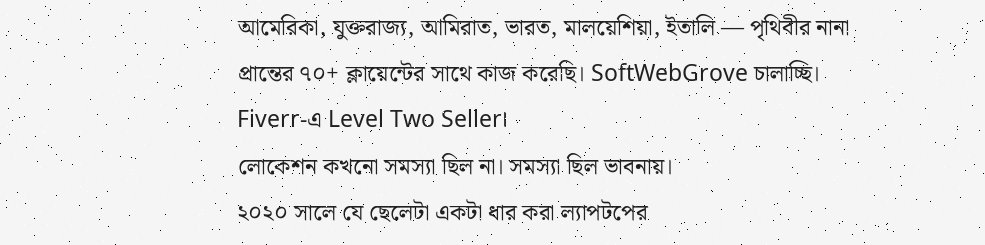আমেরিকা, যুক্তরাজ্য, আমিরাত, ভারত, মালয়েশিয়া, ইতালি — পৃথিবীর নানা প্রান্তের ৭০+ ক্লায়েন্টের সাথে কাজ করেছি। SoftWebGrove চালাচ্ছি। Fiverr-এ Level Two Seller।
লোকেশন কখনো সমস্যা ছিল না। সমস্যা ছিল ভাবনায়।
২০২০ সালে যে ছেলেটা একটা ধার করা ল্যাপটপের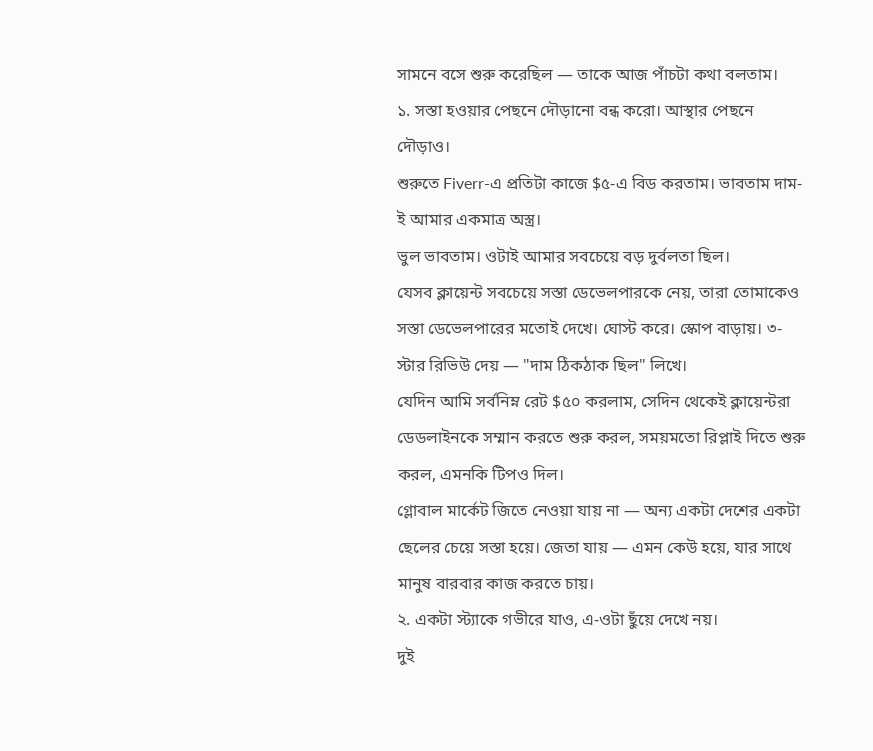সামনে বসে শুরু করেছিল — তাকে আজ পাঁচটা কথা বলতাম।
১. সস্তা হওয়ার পেছনে দৌড়ানো বন্ধ করো। আস্থার পেছনে দৌড়াও।
শুরুতে Fiverr-এ প্রতিটা কাজে $৫-এ বিড করতাম। ভাবতাম দাম-ই আমার একমাত্র অস্ত্র।
ভুল ভাবতাম। ওটাই আমার সবচেয়ে বড় দুর্বলতা ছিল।
যেসব ক্লায়েন্ট সবচেয়ে সস্তা ডেভেলপারকে নেয়, তারা তোমাকেও সস্তা ডেভেলপারের মতোই দেখে। ঘোস্ট করে। স্কোপ বাড়ায়। ৩-স্টার রিভিউ দেয় — "দাম ঠিকঠাক ছিল" লিখে।
যেদিন আমি সর্বনিম্ন রেট $৫০ করলাম, সেদিন থেকেই ক্লায়েন্টরা ডেডলাইনকে সম্মান করতে শুরু করল, সময়মতো রিপ্লাই দিতে শুরু করল, এমনকি টিপও দিল।
গ্লোবাল মার্কেট জিতে নেওয়া যায় না — অন্য একটা দেশের একটা ছেলের চেয়ে সস্তা হয়ে। জেতা যায় — এমন কেউ হয়ে, যার সাথে মানুষ বারবার কাজ করতে চায়।
২. একটা স্ট্যাকে গভীরে যাও, এ-ওটা ছুঁয়ে দেখে নয়।
দুই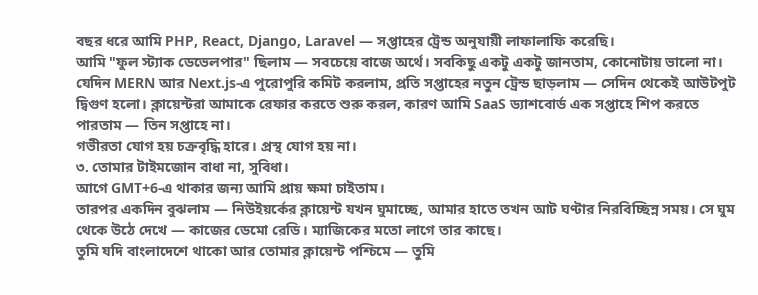বছর ধরে আমি PHP, React, Django, Laravel — সপ্তাহের ট্রেন্ড অনুযায়ী লাফালাফি করেছি।
আমি "ফুল স্ট্যাক ডেভেলপার" ছিলাম — সবচেয়ে বাজে অর্থে। সবকিছু একটু একটু জানতাম, কোনোটায় ভালো না।
যেদিন MERN আর Next.js-এ পুরোপুরি কমিট করলাম, প্রতি সপ্তাহের নতুন ট্রেন্ড ছাড়লাম — সেদিন থেকেই আউটপুট দ্বিগুণ হলো। ক্লায়েন্টরা আমাকে রেফার করতে শুরু করল, কারণ আমি SaaS ড্যাশবোর্ড এক সপ্তাহে শিপ করতে পারতাম — তিন সপ্তাহে না।
গভীরতা যোগ হয় চক্রবৃদ্ধি হারে। প্রস্থ যোগ হয় না।
৩. তোমার টাইমজোন বাধা না, সুবিধা।
আগে GMT+6-এ থাকার জন্য আমি প্রায় ক্ষমা চাইতাম।
তারপর একদিন বুঝলাম — নিউইয়র্কের ক্লায়েন্ট যখন ঘুমাচ্ছে, আমার হাতে তখন আট ঘণ্টার নিরবিচ্ছিন্ন সময়। সে ঘুম থেকে উঠে দেখে — কাজের ডেমো রেডি। ম্যাজিকের মতো লাগে তার কাছে।
তুমি যদি বাংলাদেশে থাকো আর তোমার ক্লায়েন্ট পশ্চিমে — তুমি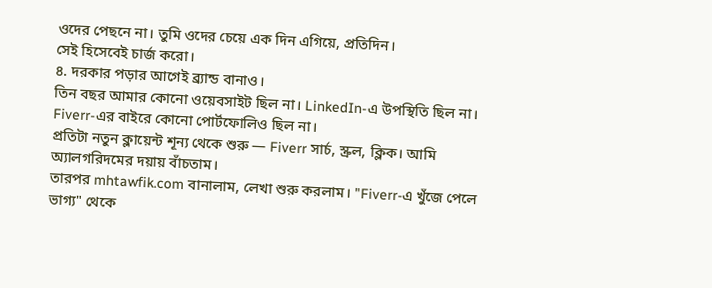ওদের পেছনে না। তুমি ওদের চেয়ে এক দিন এগিয়ে, প্রতিদিন।
সেই হিসেবেই চার্জ করো।
৪. দরকার পড়ার আগেই ব্র্যান্ড বানাও।
তিন বছর আমার কোনো ওয়েবসাইট ছিল না। LinkedIn-এ উপস্থিতি ছিল না। Fiverr-এর বাইরে কোনো পোর্টফোলিও ছিল না।
প্রতিটা নতুন ক্লায়েন্ট শূন্য থেকে শুরু — Fiverr সার্চ, স্ক্রল, ক্লিক। আমি অ্যালগরিদমের দয়ায় বাঁচতাম।
তারপর mhtawfik.com বানালাম, লেখা শুরু করলাম। "Fiverr-এ খুঁজে পেলে ভাগ্য" থেকে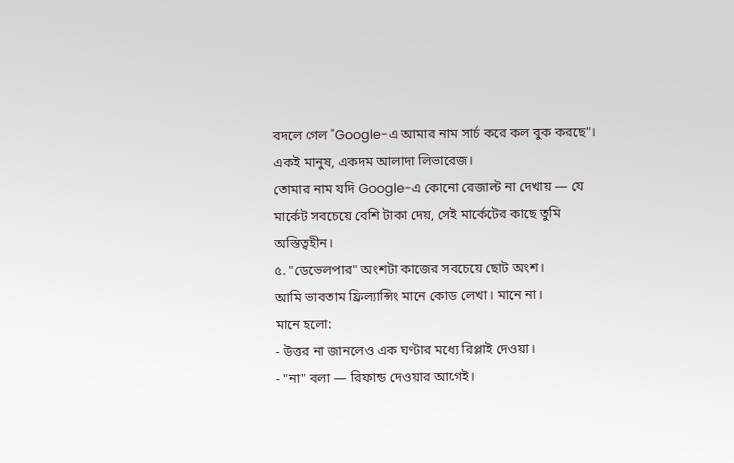বদলে গেল "Google-এ আমার নাম সার্চ করে কল বুক করছে"। একই মানুষ, একদম আলাদা লিভারেজ।
তোমার নাম যদি Google-এ কোনো রেজাল্ট না দেখায় — যে মার্কেট সবচেয়ে বেশি টাকা দেয়, সেই মার্কেটের কাছে তুমি অস্তিত্বহীন।
৫. "ডেভেলপার" অংশটা কাজের সবচেয়ে ছোট অংশ।
আমি ভাবতাম ফ্রিল্যান্সিং মানে কোড লেখা। মানে না।
মানে হলো:
- উত্তর না জানলেও এক ঘণ্টার মধ্যে রিপ্লাই দেওয়া।
- "না" বলা — রিফান্ড দেওয়ার আগেই।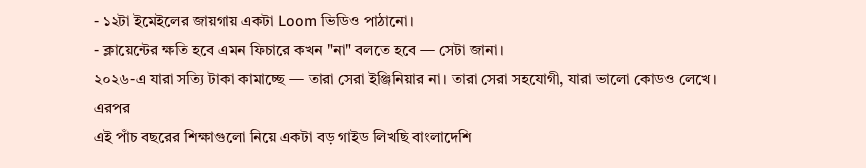- ১২টা ইমেইলের জায়গায় একটা Loom ভিডিও পাঠানো।
- ক্লায়েন্টের ক্ষতি হবে এমন ফিচারে কখন "না" বলতে হবে — সেটা জানা।
২০২৬-এ যারা সত্যি টাকা কামাচ্ছে — তারা সেরা ইঞ্জিনিয়ার না। তারা সেরা সহযোগী, যারা ভালো কোডও লেখে।
এরপর
এই পাঁচ বছরের শিক্ষাগুলো নিয়ে একটা বড় গাইড লিখছি বাংলাদেশি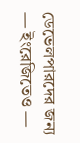ডেভেলপারদের জন্য — ইংরেজিতেও —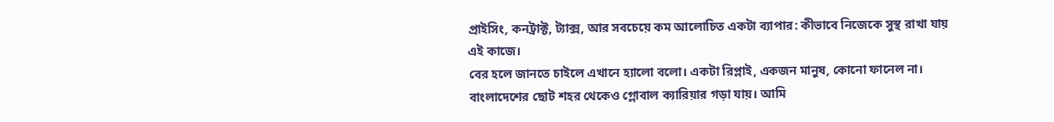প্রাইসিং, কনট্রাক্ট, ট্যাক্স, আর সবচেয়ে কম আলোচিত একটা ব্যাপার: কীভাবে নিজেকে সুস্থ রাখা যায় এই কাজে।
বের হলে জানতে চাইলে এখানে হ্যালো বলো। একটা রিপ্লাই, একজন মানুষ, কোনো ফানেল না।
বাংলাদেশের ছোট শহর থেকেও গ্লোবাল ক্যারিয়ার গড়া যায়। আমি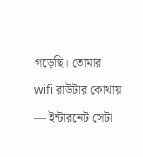গড়েছি। তোমার wifi রাউটার কোথায় — ইন্টারনেট সেটা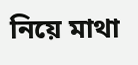নিয়ে মাথা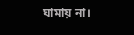ঘামায় না।